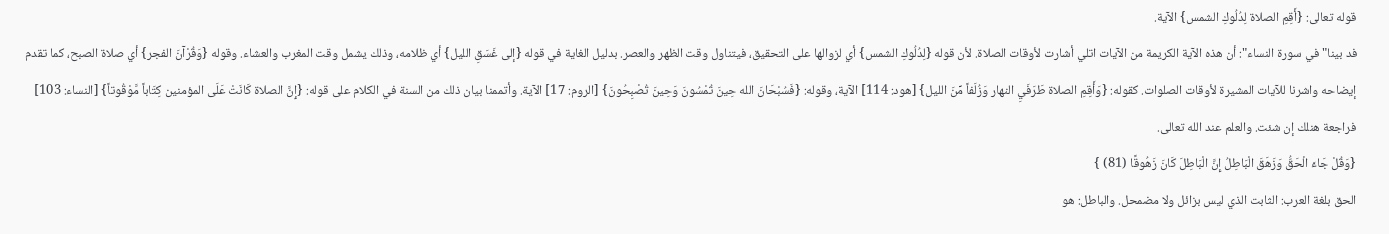قوله تعالى: {أَقِمِ الصلاة لِدُلُوكِ الشمس} الآية.
فد بينا"في سورة النساء": أن هذه الآية الكريمة من الآيات اتلي أشارت لأوقات الصلاة. لأن قوله {لِدُلُوكِ الشمس} أي لزوالها على التحقيق، فيتناول وقت الظهر والعصر. بدليل الغاية في قوله {إلى غَسَقِ الليل} أي ظلامه، وذلك يشمل وقت المغرب والعشاء. وقوله {وَقُرْآنَ الفجر} أي صلاة الصبح، كما تقدم إيضاحه واشرنا للآيات المشيرة لأوقات الصلوات. كقوله: {وَأَقِمِ الصلاة طَرَفَيِ النهار وَزُلَفاً مِّنَ الليل} [هود: 114] الآية، وقوله: {فَسُبْحَانَ الله حِينَ تُمْسُونَ وَحِينَ تُصْبِحُونَ} [الروم: 17] الآية. وأتممنا بيان ذلك من السنة في الكلام على قوله: {إِنَّ الصلاة كَانَتْ عَلَى المؤمنين كِتَاباً مَّوْقُوتاً} [النساء: 103] فراجعة هنلك إن شئت. والعلم عند الله تعالى.
{وَقُلْ جَاءَ الْحَقُّ وَزَهَقَ الْبَاطِلُ إِنَّ الْبَاطِلَ كَانَ زَهُوقًا (81) }
الحق بلغة العرب: الثابت الذي ليس بزائل ولا مضمحل. والباطل: هو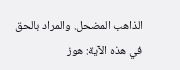الذاهب المضحل. والمراد بالحق في هذه الآية: هوز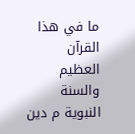ما في هذا القرآن العظيم والسنة النبوية م دين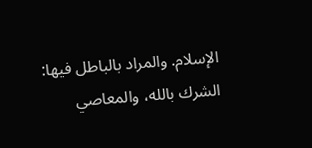الإسلام. والمراد بالباطل فيها: الشرك بالله، والمعاصي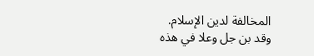المخالفة لدين الإسلام.
وقد بن جل وعلا في هذه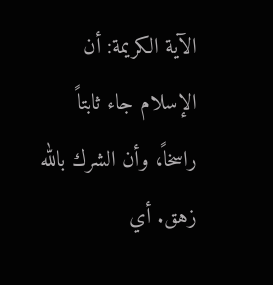الآية الكريمة: أن الإسلام جاء ثابتاً راسخاً، وأن الشرك بالله زهق. أي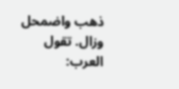ذهب واضمحل وزال. تقول العرب: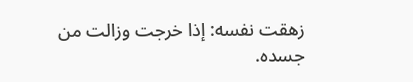زهقت نفسه: إذا خرجت وزالت من جسده.